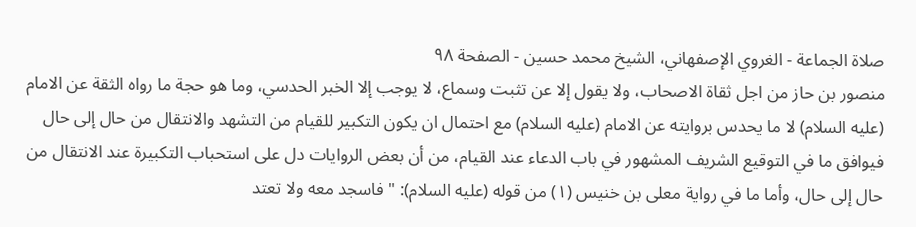صلاة الجماعة - الغروي الإصفهاني، الشيخ محمد حسين - الصفحة ٩٨
منصور بن حاز من اجل ثقاة الاصحاب، ولا يقول إلا عن تثبت وسماع، لا يوجب إلا الخبر الحدسي، وما هو حجة ما رواه الثقة عن الامام (عليه السلام) لا ما يحدس بروايته عن الامام (عليه السلام) مع احتمال ان يكون التكبير للقيام من التشهد والانتقال من حال إلى حال فيوافق ما في التوقيع الشريف المشهور في باب الدعاء عند القيام، من أن بعض الروايات دل على استحباب التكبيرة عند الانتقال من حال إلى حال، وأما ما في رواية معلى بن خنيس (١) من قوله (عليه السلام): " فاسجد معه ولا تعتد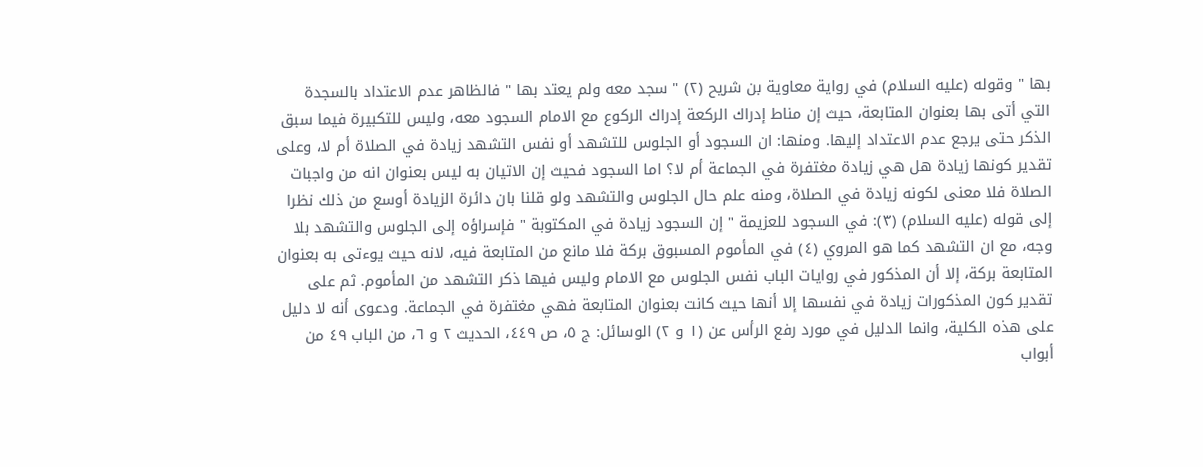بها " وقوله (عليه السلام) في رواية معاوية بن شريح (٢) " سجد معه ولم يعتد بها " فالظاهر عدم الاعتداد بالسجدة التي أتى بها بعنوان المتابعة، حيث إن مناط إدراك الركعة إدراك الركوع مع الامام السجود معه، وليس للتكبيرة فيما سبق الذكر حتى يرجع عدم الاعتداد إليها. ومنها: ان السجود أو الجلوس للتشهد أو نفس التشهد زيادة في الصلاة أم لا، وعلى تقدير كونها زيادة هل هي زيادة مغتفرة في الجماعة أم لا؟ اما السجود فحيث إن الاتيان به ليس بعنوان انه من واجبات الصلاة فلا معنى لكونه زيادة في الصلاة، ومنه علم حال الجلوس والتشهد ولو قلنا بان دائرة الزيادة أوسع من ذلك نظرا إلى قوله (عليه السلام) (٣): في السجود للعزيمة " إن السجود زيادة في المكتوبة " فإسراؤه إلى الجلوس والتشهد بلا وجه، مع ان التشهد كما هو المروي (٤) في المأموم المسبوق بركة فلا مانع من المتابعة فيه، لانه حيث يوءتى به بعنوان المتابعة بركة، إلا أن المذكور في روايات الباب نفس الجلوس مع الامام وليس فيها ذكر التشهد من المأموم. ثم على تقدير كون المذكورات زيادة في نفسها إلا أنها حيث كانت بعنوان المتابعة فهي مغتفرة في الجماعة. ودعوى أنه لا دليل على هذه الكلية، وانما الدليل في مورد رفع الرأس عن (١ و ٢) الوسائل: ج ٥، ص ٤٤٩، الحديث ٢ و ٦، من الباب ٤٩ من أبواب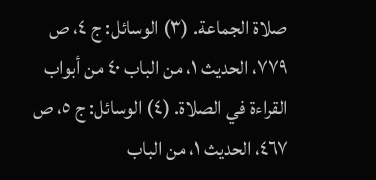صلاة الجماعة. (٣) الوسائل: ج ٤، ص ٧٧٩، الحديث ١، من الباب ٤٠ من أبواب القراءة في الصلاة. (٤) الوسائل: ج ٥، ص ٤٦٧، الحديث ١، من الباب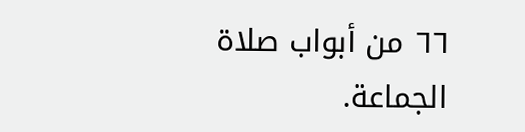٦٦ من أبواب صلاة الجماعة.